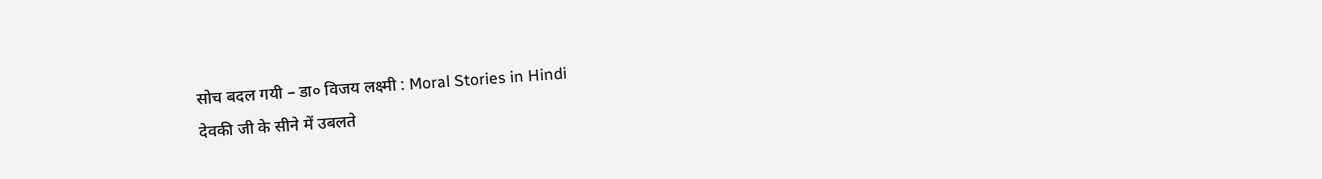सोच बदल गयी – डा० विजय लक्ष्मी : Moral Stories in Hindi
देवकी जी के सीने में उबलते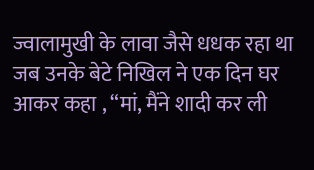ज्वालामुखी के लावा जैसे धधक रहा था जब उनके बेटे निखिल ने एक दिन घर आकर कहा , “मां, मैंने शादी कर ली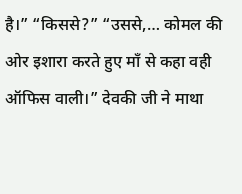है।” “किससे?” “उससे,… कोमल की ओर इशारा करते हुए माँ से कहा वही ऑफिस वाली।” देवकी जी ने माथा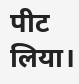पीट लिया।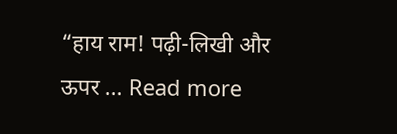“हाय राम! पढ़ी-लिखी और ऊपर … Read more